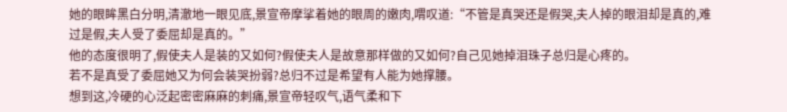她的眼眸黑白分明,清澈地一眼见底,景宣帝摩挲着她的眼周的嫩肉,喟叹道:“不管是真哭还是假哭,夫人掉的眼泪却是真的,难过是假,夫人受了委屈却是真的。”
他的态度很明了,假使夫人是装的又如何?假使夫人是故意那样做的又如何?自己见她掉泪珠子总归是心疼的。
若不是真受了委屈她又为何会装哭扮弱?总归不过是希望有人能为她撑腰。
想到这,冷硬的心泛起密密麻麻的刺痛,景宣帝轻叹气,语气柔和下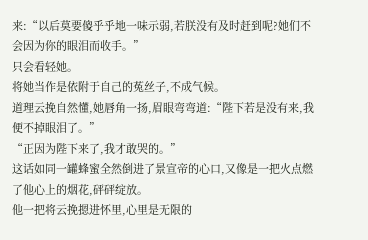来:“以后莫要傻乎乎地一味示弱,若朕没有及时赶到呢?她们不会因为你的眼泪而收手。”
只会看轻她。
将她当作是依附于自己的菟丝子,不成气候。
道理云挽自然懂,她唇角一扬,眉眼弯弯道:“陛下若是没有来,我便不掉眼泪了。”
“正因为陛下来了,我才敢哭的。”
这话如同一罐蜂蜜全然倒进了景宣帝的心口,又像是一把火点燃了他心上的烟花,砰砰绽放。
他一把将云挽摁进怀里,心里是无限的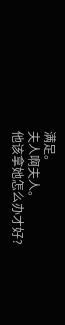满足。
夫人啊夫人。
他该拿她怎么办才好?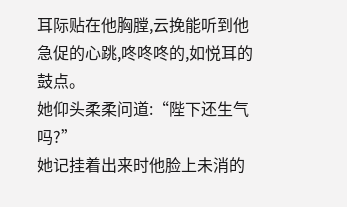耳际贴在他胸膛,云挽能听到他急促的心跳,咚咚咚的,如悦耳的鼓点。
她仰头柔柔问道:“陛下还生气吗?”
她记挂着出来时他脸上未消的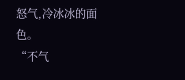怒气,冷冰冰的面色。
“不气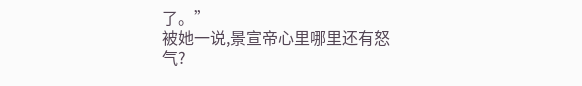了。”
被她一说,景宣帝心里哪里还有怒气?